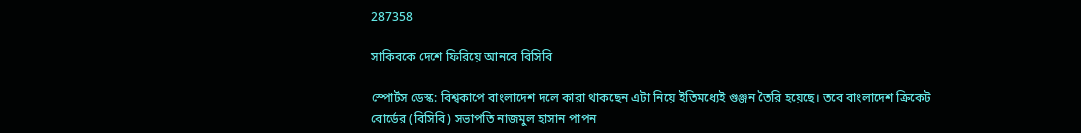287358

সাকিবকে দেশে ফিরিয়ে আনবে বিসিবি

স্পোর্টস ডেস্ক: বিশ্বকাপে বাংলাদেশ দলে কারা থাকছেন এটা নিয়ে ইতিমধ্যেই গুঞ্জন তৈরি হয়েছে। তবে বাংলাদেশ ক্রিকেট বোর্ডের (বিসিবি) সভাপতি নাজমুল হাসান পাপন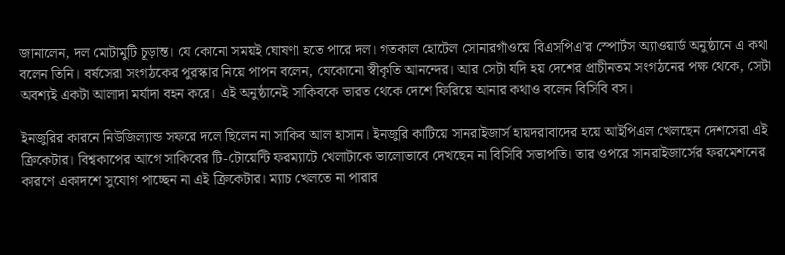জানালেন, দল মোটামুটি চূড়ান্ত। যে কোনো সময়ই ঘোষণা হতে পারে দল। গতকাল হোটেল সোনারগাঁওয়ে বিএসপিএ’র স্পোর্টস অ্যাওয়ার্ড অনুষ্ঠানে এ কথা বলেন তিনি। বর্ষসেরা সংগঠকের পুরস্কার নিয়ে পাপন বলেন, যেকোনো স্বীকৃতি আনন্দের। আর সেটা যদি হয় দেশের প্রাচীনতম সংগঠনের পক্ষ থেকে, সেটা অবশ্যই একটা আলাদা মর্যাদা বহন করে। এই অনুষ্ঠানেই সাকিবকে ভারত থেকে দেশে ফিরিয়ে আনার কথাও বলেন বিসিবি বস।

ইনজুরির কারনে নিউজিল্যান্ড সফরে দলে ছিলেন না সাকিব আল হাসান। ইনজুরি কাটিয়ে সানরাইজার্স হায়দরাবাদের হয়ে আইপিএল খেলছেন দেশসেরা এই ক্রিকেটার। বিশ্বকাপের আগে সাকিবের টি-টোয়েন্টি ফরম্যাটে খেলাটাকে ভালোভাবে দেখছেন না বিসিবি সভাপতি। তার ওপরে সানরাইজার্সের ফরমেশনের কারণে একাদশে সুযোগ পাচ্ছেন না এই ক্রিকেটার। ম্যাচ খেলতে না পারার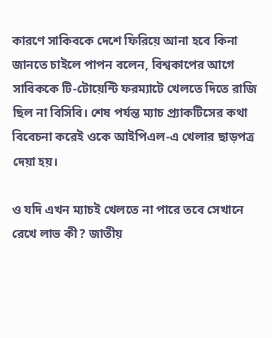কারণে সাকিবকে দেশে ফিরিয়ে আনা হবে কিনা জানতে চাইলে পাপন বলেন, বিশ্বকাপের আগে সাবিককে টি-টোয়েন্টি ফরম্যাটে খেলতে দিতে রাজি ছিল না বিসিবি। শেষ পর্যন্ত ম্যাচ প্র্যাকটিসের কথা বিবেচনা করেই ওকে আইপিএল-এ খেলার ছাড়পত্র দেয়া হয়।

ও যদি এখন ম্যাচই খেলতে না পারে তবে সেখানে রেখে লাভ কী? জাতীয়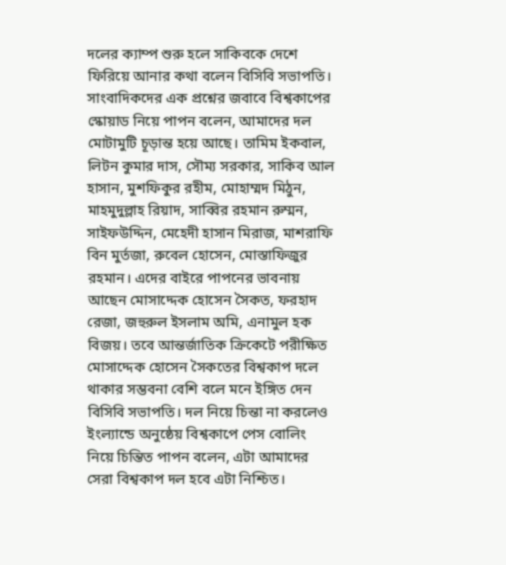দলের ক্যাম্প শুরু হলে সাকিবকে দেশে ফিরিয়ে আনার কথা বলেন বিসিবি সভাপতি। সাংবাদিকদের এক প্রশ্নের জবাবে বিশ্বকাপের স্কোয়াড নিয়ে পাপন বলেন, আমাদের দল মোটামুটি চূড়ান্ত হয়ে আছে। তামিম ইকবাল, লিটন কুমার দাস, সৌম্য সরকার, সাকিব আল হাসান, মুশফিকুর রহীম, মোহাম্মদ মিঠুন, মাহমুদুল্লাহ রিয়াদ, সাব্বির রহমান রুম্মন, সাইফউদ্দিন, মেহেদী হাসান মিরাজ, মাশরাফি বিন মুর্তজা, রুবেল হোসেন, মোস্তাফিজুর রহমান। এদের বাইরে পাপনের ভাবনায় আছেন মোসাদ্দেক হোসেন সৈকত, ফরহাদ রেজা, জহুরুল ইসলাম অমি, এনামুল হক বিজয়। তবে আন্তর্জাতিক ক্রিকেটে পরীক্ষিত মোসাদ্দেক হোসেন সৈকতের বিশ্বকাপ দলে থাকার সম্ভবনা বেশি বলে মনে ইঙ্গিত দেন বিসিবি সভাপতি। দল নিয়ে চিন্তা না করলেও ইংল্যান্ডে অনুষ্ঠেয় বিশ্বকাপে পেস বোলিং নিয়ে চিন্তিত পাপন বলেন, এটা আমাদের সেরা বিশ্বকাপ দল হবে এটা নিশ্চিত।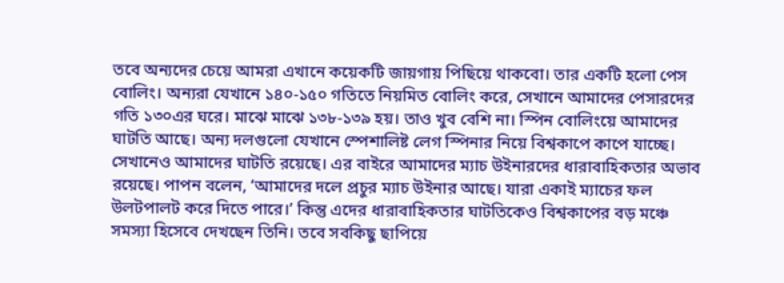তবে অন্যদের চেয়ে আমরা এখানে কয়েকটি জায়গায় পিছিয়ে থাকবো। তার একটি হলো পেস বোলিং। অন্যরা যেখানে ১৪০-১৫০ গতিতে নিয়মিত বোলিং করে, সেখানে আমাদের পেসারদের গতি ১৩০এর ঘরে। মাঝে মাঝে ১৩৮-১৩৯ হয়। তাও খুব বেশি না। স্পিন বোলিংয়ে আমাদের ঘাটতি আছে। অন্য দলগুলো যেখানে স্পেশালিষ্ট লেগ স্পিনার নিয়ে বিশ্বকাপে কাপে যাচ্ছে। সেখানেও আমাদের ঘাটতি রয়েছে। এর বাইরে আমাদের ম্যাচ উইনারদের ধারাবাহিকতার অভাব রয়েছে। পাপন বলেন, ‘আমাদের দলে প্রচুর ম্যাচ উইনার আছে। যারা একাই ম্যাচের ফল উলটপালট করে দিতে পারে।’ কিন্তু এদের ধারাবাহিকতার ঘাটতিকেও বিশ্বকাপের বড় মঞ্চে সমস্যা হিসেবে দেখছেন তিনি। তবে সবকিছু ছাপিয়ে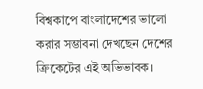বিশ্বকাপে বাংলাদেশের ভালো করার সম্ভাবনা দেখছেন দেশের ক্রিকেটের এই অভিভাবক।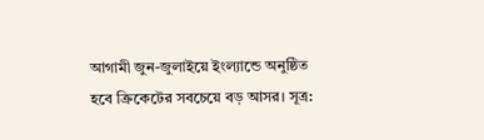আগামী জুন-জুলাইয়ে ইংল্যান্ডে অনুষ্ঠিত হবে ক্রিকেটের সবচেয়ে বড় আসর। সূত্র: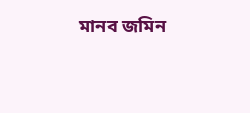মানব জমিন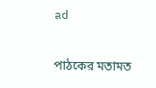ad

পাঠকের মতামত